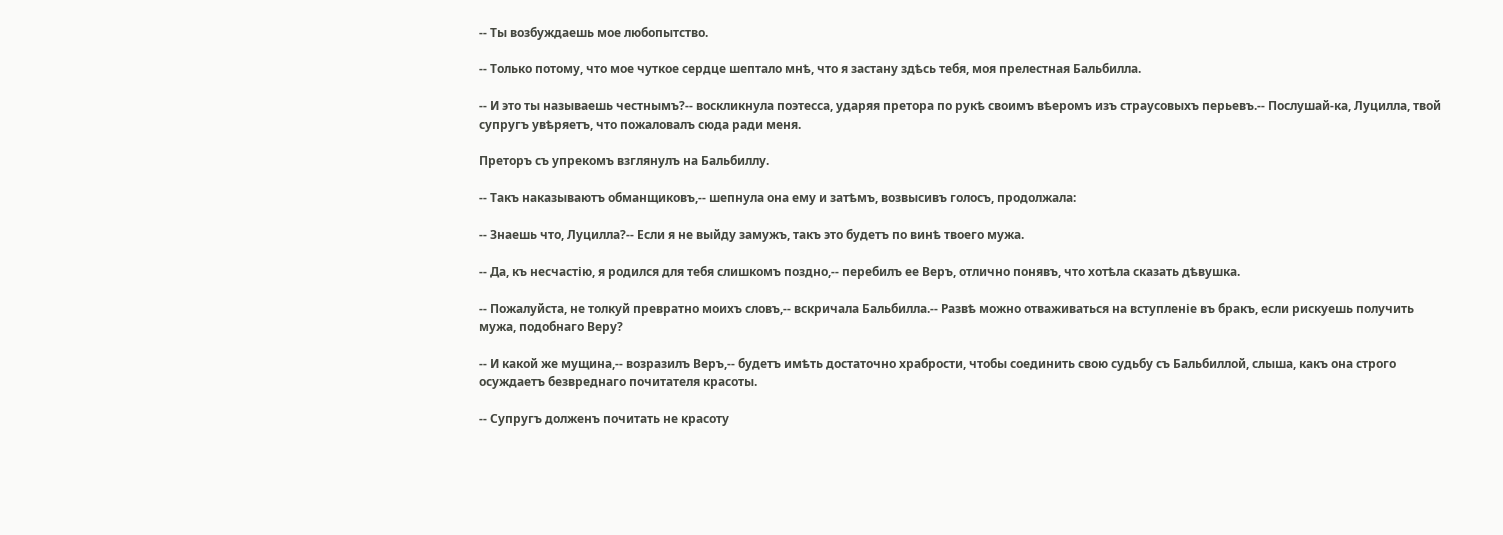-- Ты возбуждаешь мое любопытство.

-- Только потому, что мое чуткое сердце шептало мнѣ, что я застану здѣсь тебя, моя прелестная Бальбилла.

-- И это ты называешь честнымъ?-- воскликнула поэтесса, ударяя претора по рукѣ своимъ вѣеромъ изъ страусовыхъ перьевъ.-- Послушай-ка, Луцилла, твой супругъ увѣряетъ, что пожаловалъ сюда ради меня.

Преторъ съ упрекомъ взглянулъ на Бальбиллу.

-- Такъ наказываютъ обманщиковъ,-- шепнула она ему и затѣмъ, возвысивъ голосъ, продолжала:

-- Знаешь что, Луцилла?-- Если я не выйду замужъ, такъ это будетъ по винѣ твоего мужа.

-- Да, къ несчастію, я родился для тебя слишкомъ поздно,-- перебилъ ее Веръ, отлично понявъ, что хотѣла сказать дѣвушка.

-- Пожалуйста, не толкуй превратно моихъ словъ,-- вскричала Бальбилла.-- Развѣ можно отваживаться на вступленіе въ бракъ, если рискуешь получить мужа, подобнаго Веру?

-- И какой же мущина,-- возразилъ Веръ,-- будетъ имѣть достаточно храбрости, чтобы соединить свою судьбу съ Бальбиллой, слыша, какъ она строго осуждаетъ безвреднаго почитателя красоты.

-- Супругъ долженъ почитать не красоту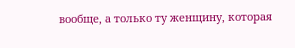вообще, а только ту женщину, которая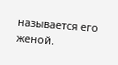называется его женой.